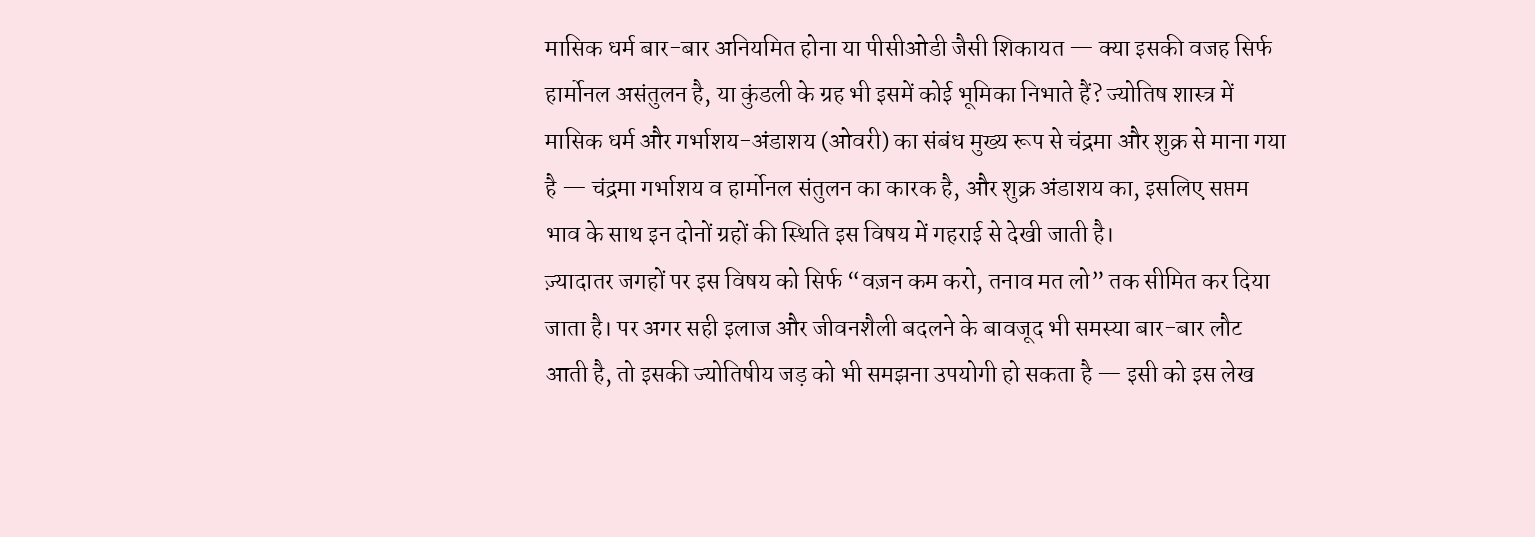मासिक धर्म बार-बार अनियमित होना या पीसीओडी जैसी शिकायत — क्या इसकी वजह सिर्फ हार्मोनल असंतुलन है, या कुंडली के ग्रह भी इसमें कोई भूमिका निभाते हैं? ज्योतिष शास्त्र में मासिक धर्म और गर्भाशय-अंडाशय (ओवरी) का संबंध मुख्य रूप से चंद्रमा और शुक्र से माना गया है — चंद्रमा गर्भाशय व हार्मोनल संतुलन का कारक है, और शुक्र अंडाशय का, इसलिए सप्तम भाव के साथ इन दोनों ग्रहों की स्थिति इस विषय में गहराई से देखी जाती है।
ज़्यादातर जगहों पर इस विषय को सिर्फ “वज़न कम करो, तनाव मत लो” तक सीमित कर दिया जाता है। पर अगर सही इलाज और जीवनशैली बदलने के बावजूद भी समस्या बार-बार लौट आती है, तो इसकी ज्योतिषीय जड़ को भी समझना उपयोगी हो सकता है — इसी को इस लेख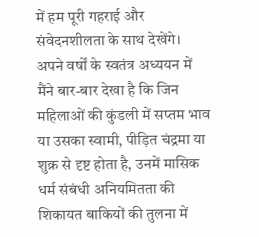में हम पूरी गहराई और संवेदनशीलता के साथ देखेंगे।
अपने वर्षों के स्वतंत्र अध्ययन में मैंने बार-बार देखा है कि जिन महिलाओं की कुंडली में सप्तम भाव या उसका स्वामी, पीड़ित चंद्रमा या शुक्र से दृष्ट होता है, उनमें मासिक धर्म संबंधी अनियमितता की शिकायत बाकियों की तुलना में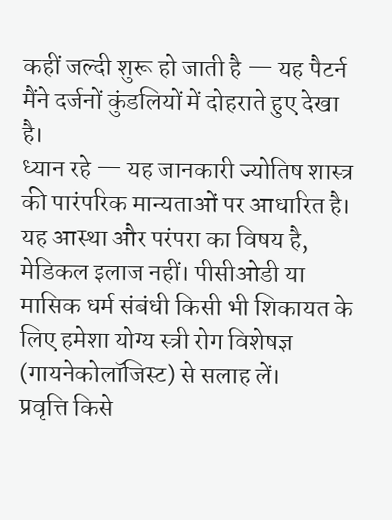कहीं जल्दी शुरू हो जाती है — यह पैटर्न मैंने दर्जनों कुंडलियों में दोहराते हुए देखा है।
ध्यान रहे — यह जानकारी ज्योतिष शास्त्र की पारंपरिक मान्यताओं पर आधारित है। यह आस्था और परंपरा का विषय है, मेडिकल इलाज नहीं। पीसीओडी या मासिक धर्म संबंधी किसी भी शिकायत के लिए हमेशा योग्य स्त्री रोग विशेषज्ञ (गायनेकोलॉजिस्ट) से सलाह लें।
प्रवृत्ति किसे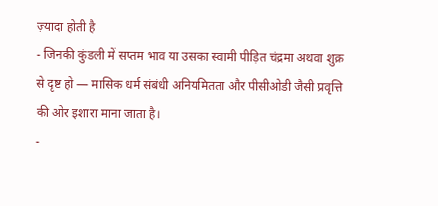ज़्यादा होती है
- जिनकी कुंडली में सप्तम भाव या उसका स्वामी पीड़ित चंद्रमा अथवा शुक्र से दृष्ट हो — मासिक धर्म संबंधी अनियमितता और पीसीओडी जैसी प्रवृत्ति की ओर इशारा माना जाता है।
-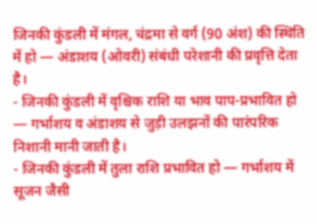जिनकी कुंडली में मंगल, चंद्रमा से वर्ग (90 अंश) की स्थिति में हो — अंडाशय (ओवरी) संबंधी परेशानी की प्रवृत्ति देता है।
- जिनकी कुंडली में वृश्चिक राशि या भाव पाप-प्रभावित हो — गर्भाशय व अंडाशय से जुड़ी उलझनों की पारंपरिक निशानी मानी जाती है।
- जिनकी कुंडली में तुला राशि प्रभावित हो — गर्भाशय में सूजन जैसी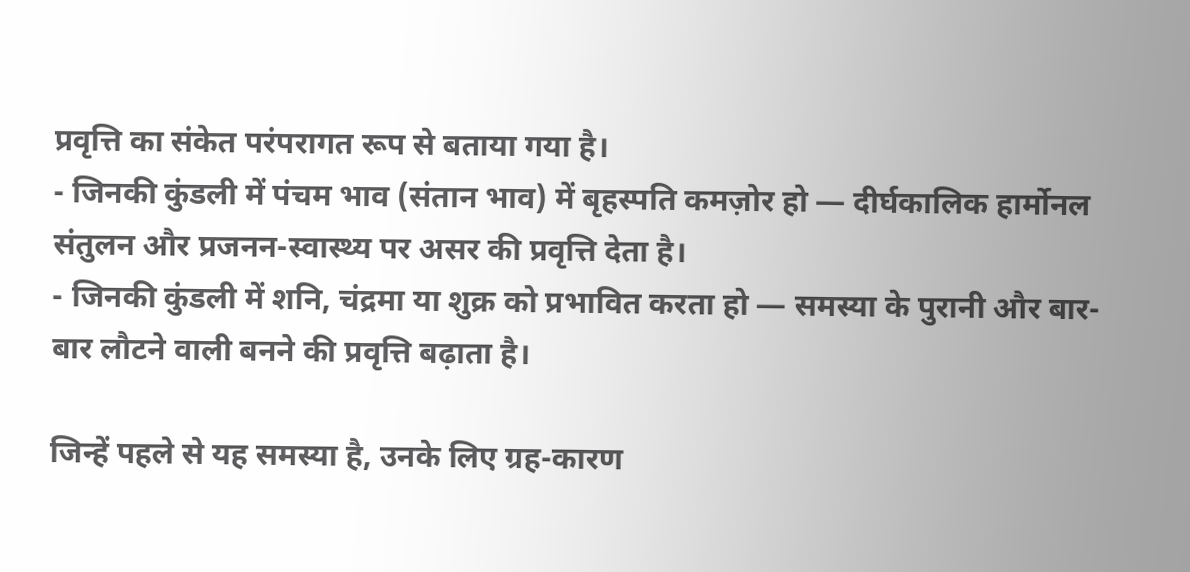प्रवृत्ति का संकेत परंपरागत रूप से बताया गया है।
- जिनकी कुंडली में पंचम भाव (संतान भाव) में बृहस्पति कमज़ोर हो — दीर्घकालिक हार्मोनल संतुलन और प्रजनन-स्वास्थ्य पर असर की प्रवृत्ति देता है।
- जिनकी कुंडली में शनि, चंद्रमा या शुक्र को प्रभावित करता हो — समस्या के पुरानी और बार-बार लौटने वाली बनने की प्रवृत्ति बढ़ाता है।

जिन्हें पहले से यह समस्या है, उनके लिए ग्रह-कारण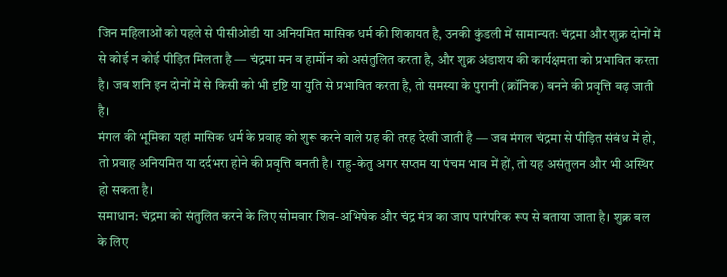जिन महिलाओं को पहले से पीसीओडी या अनियमित मासिक धर्म की शिकायत है, उनकी कुंडली में सामान्यतः चंद्रमा और शुक्र दोनों में से कोई न कोई पीड़ित मिलता है — चंद्रमा मन व हार्मोन को असंतुलित करता है, और शुक्र अंडाशय की कार्यक्षमता को प्रभावित करता है। जब शनि इन दोनों में से किसी को भी दृष्टि या युति से प्रभावित करता है, तो समस्या के पुरानी (क्रॉनिक) बनने की प्रवृत्ति बढ़ जाती है।
मंगल की भूमिका यहां मासिक धर्म के प्रवाह को शुरू करने वाले ग्रह की तरह देखी जाती है — जब मंगल चंद्रमा से पीड़ित संबंध में हो, तो प्रवाह अनियमित या दर्दभरा होने की प्रवृत्ति बनती है। राहु-केतु अगर सप्तम या पंचम भाव में हों, तो यह असंतुलन और भी अस्थिर हो सकता है।
समाधान: चंद्रमा को संतुलित करने के लिए सोमवार शिव-अभिषेक और चंद्र मंत्र का जाप पारंपरिक रूप से बताया जाता है। शुक्र बल के लिए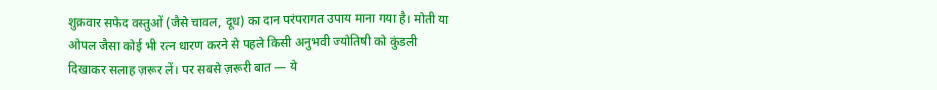शुक्रवार सफेद वस्तुओं (जैसे चावल, दूध) का दान परंपरागत उपाय माना गया है। मोती या ओपल जैसा कोई भी रत्न धारण करने से पहले किसी अनुभवी ज्योतिषी को कुंडली दिखाकर सलाह ज़रूर लें। पर सबसे ज़रूरी बात — ये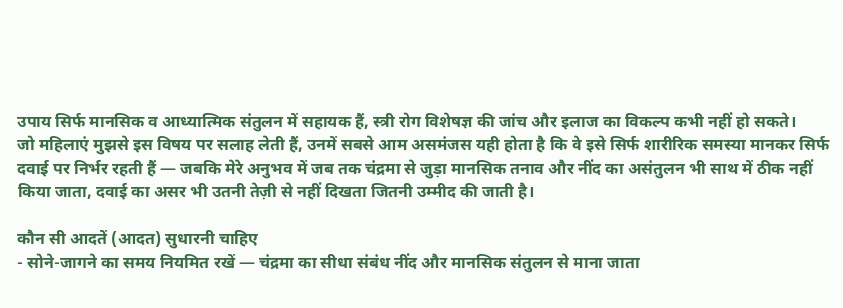उपाय सिर्फ मानसिक व आध्यात्मिक संतुलन में सहायक हैं, स्त्री रोग विशेषज्ञ की जांच और इलाज का विकल्प कभी नहीं हो सकते।
जो महिलाएं मुझसे इस विषय पर सलाह लेती हैं, उनमें सबसे आम असमंजस यही होता है कि वे इसे सिर्फ शारीरिक समस्या मानकर सिर्फ दवाई पर निर्भर रहती हैं — जबकि मेरे अनुभव में जब तक चंद्रमा से जुड़ा मानसिक तनाव और नींद का असंतुलन भी साथ में ठीक नहीं किया जाता, दवाई का असर भी उतनी तेज़ी से नहीं दिखता जितनी उम्मीद की जाती है।

कौन सी आदतें (आदत) सुधारनी चाहिए
- सोने-जागने का समय नियमित रखें — चंद्रमा का सीधा संबंध नींद और मानसिक संतुलन से माना जाता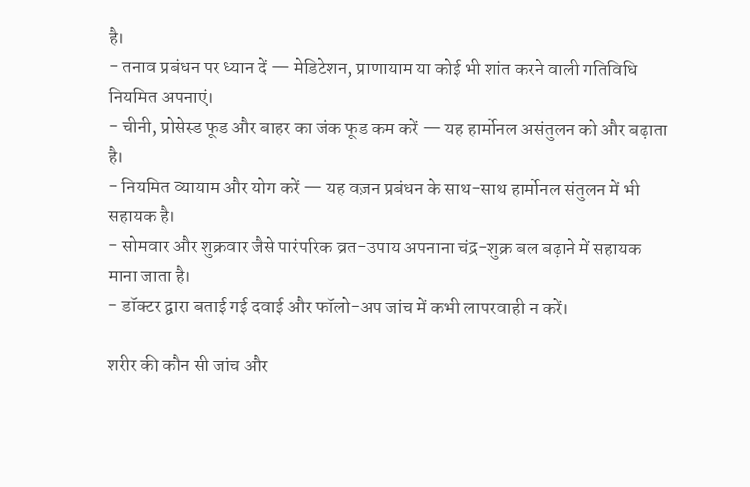है।
- तनाव प्रबंधन पर ध्यान दें — मेडिटेशन, प्राणायाम या कोई भी शांत करने वाली गतिविधि नियमित अपनाएं।
- चीनी, प्रोसेस्ड फूड और बाहर का जंक फूड कम करें — यह हार्मोनल असंतुलन को और बढ़ाता है।
- नियमित व्यायाम और योग करें — यह वज़न प्रबंधन के साथ-साथ हार्मोनल संतुलन में भी सहायक है।
- सोमवार और शुक्रवार जैसे पारंपरिक व्रत-उपाय अपनाना चंद्र-शुक्र बल बढ़ाने में सहायक माना जाता है।
- डॉक्टर द्वारा बताई गई दवाई और फॉलो-अप जांच में कभी लापरवाही न करें।

शरीर की कौन सी जांच और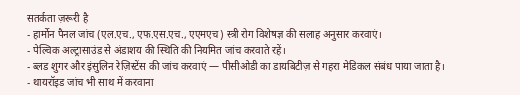सतर्कता ज़रूरी है
- हार्मोन पैनल जांच (एल.एच., एफ.एस.एच., एएमएच) स्त्री रोग विशेषज्ञ की सलाह अनुसार करवाएं।
- पेल्विक अल्ट्रासाउंड से अंडाशय की स्थिति की नियमित जांच करवाते रहें।
- ब्लड शुगर और इंसुलिन रेज़िस्टेंस की जांच करवाएं — पीसीओडी का डायबिटीज़ से गहरा मेडिकल संबंध पाया जाता है।
- थायरॉइड जांच भी साथ में करवाना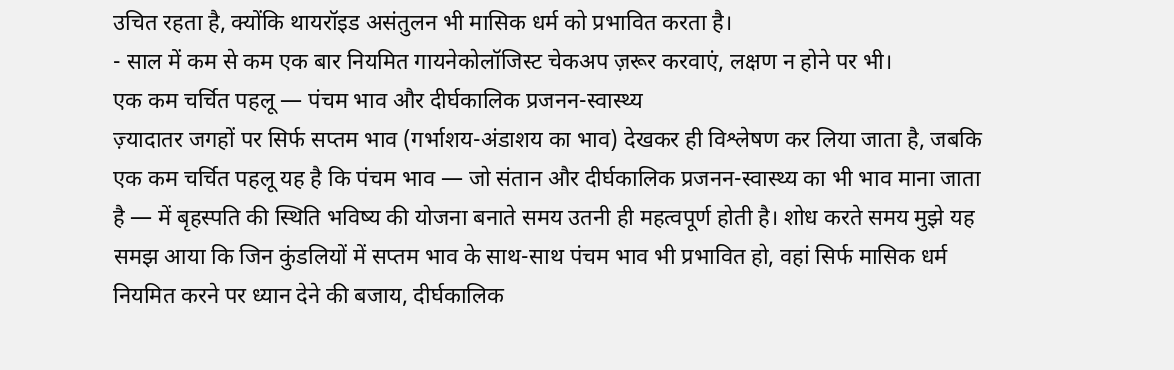उचित रहता है, क्योंकि थायरॉइड असंतुलन भी मासिक धर्म को प्रभावित करता है।
- साल में कम से कम एक बार नियमित गायनेकोलॉजिस्ट चेकअप ज़रूर करवाएं, लक्षण न होने पर भी।
एक कम चर्चित पहलू — पंचम भाव और दीर्घकालिक प्रजनन-स्वास्थ्य
ज़्यादातर जगहों पर सिर्फ सप्तम भाव (गर्भाशय-अंडाशय का भाव) देखकर ही विश्लेषण कर लिया जाता है, जबकि एक कम चर्चित पहलू यह है कि पंचम भाव — जो संतान और दीर्घकालिक प्रजनन-स्वास्थ्य का भी भाव माना जाता है — में बृहस्पति की स्थिति भविष्य की योजना बनाते समय उतनी ही महत्वपूर्ण होती है। शोध करते समय मुझे यह समझ आया कि जिन कुंडलियों में सप्तम भाव के साथ-साथ पंचम भाव भी प्रभावित हो, वहां सिर्फ मासिक धर्म नियमित करने पर ध्यान देने की बजाय, दीर्घकालिक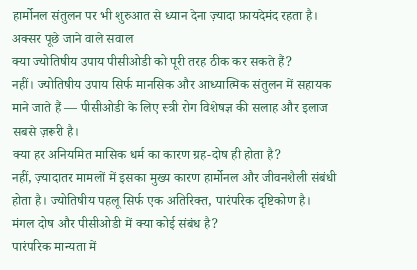हार्मोनल संतुलन पर भी शुरुआत से ध्यान देना ज़्यादा फ़ायदेमंद रहता है।
अक्सर पूछे जाने वाले सवाल
क्या ज्योतिषीय उपाय पीसीओडी को पूरी तरह ठीक कर सकते हैं?
नहीं। ज्योतिषीय उपाय सिर्फ मानसिक और आध्यात्मिक संतुलन में सहायक माने जाते हैं — पीसीओडी के लिए स्त्री रोग विशेषज्ञ की सलाह और इलाज सबसे ज़रूरी है।
क्या हर अनियमित मासिक धर्म का कारण ग्रह-दोष ही होता है?
नहीं, ज़्यादातर मामलों में इसका मुख्य कारण हार्मोनल और जीवनशैली संबंधी होता है। ज्योतिषीय पहलू सिर्फ एक अतिरिक्त, पारंपरिक दृष्टिकोण है।
मंगल दोष और पीसीओडी में क्या कोई संबंध है?
पारंपरिक मान्यता में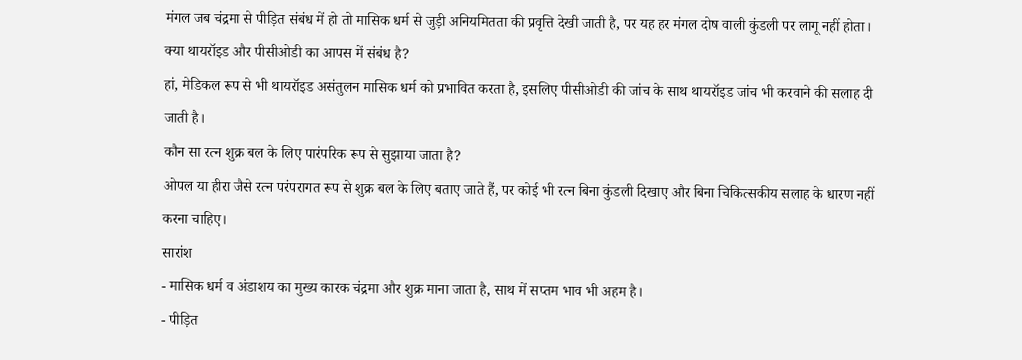मंगल जब चंद्रमा से पीड़ित संबंध में हो तो मासिक धर्म से जुड़ी अनियमितता की प्रवृत्ति देखी जाती है, पर यह हर मंगल दोष वाली कुंडली पर लागू नहीं होता।
क्या थायरॉइड और पीसीओडी का आपस में संबंध है?
हां, मेडिकल रूप से भी थायरॉइड असंतुलन मासिक धर्म को प्रभावित करता है, इसलिए पीसीओडी की जांच के साथ थायरॉइड जांच भी करवाने की सलाह दी जाती है।
कौन सा रत्न शुक्र बल के लिए पारंपरिक रूप से सुझाया जाता है?
ओपल या हीरा जैसे रत्न परंपरागत रूप से शुक्र बल के लिए बताए जाते हैं, पर कोई भी रत्न बिना कुंडली दिखाए और बिना चिकित्सकीय सलाह के धारण नहीं करना चाहिए।
सारांश
- मासिक धर्म व अंडाशय का मुख्य कारक चंद्रमा और शुक्र माना जाता है, साथ में सप्तम भाव भी अहम है।
- पीड़ित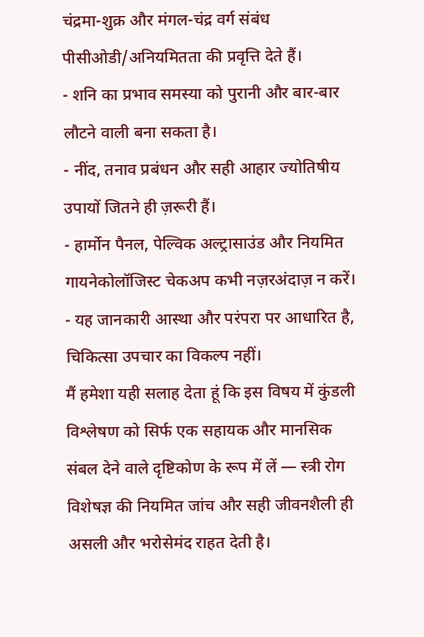चंद्रमा-शुक्र और मंगल-चंद्र वर्ग संबंध पीसीओडी/अनियमितता की प्रवृत्ति देते हैं।
- शनि का प्रभाव समस्या को पुरानी और बार-बार लौटने वाली बना सकता है।
- नींद, तनाव प्रबंधन और सही आहार ज्योतिषीय उपायों जितने ही ज़रूरी हैं।
- हार्मोन पैनल, पेल्विक अल्ट्रासाउंड और नियमित गायनेकोलॉजिस्ट चेकअप कभी नज़रअंदाज़ न करें।
- यह जानकारी आस्था और परंपरा पर आधारित है, चिकित्सा उपचार का विकल्प नहीं।
मैं हमेशा यही सलाह देता हूं कि इस विषय में कुंडली विश्लेषण को सिर्फ एक सहायक और मानसिक संबल देने वाले दृष्टिकोण के रूप में लें — स्त्री रोग विशेषज्ञ की नियमित जांच और सही जीवनशैली ही असली और भरोसेमंद राहत देती है।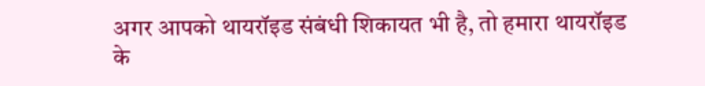अगर आपको थायरॉइड संबंधी शिकायत भी है, तो हमारा थायरॉइड के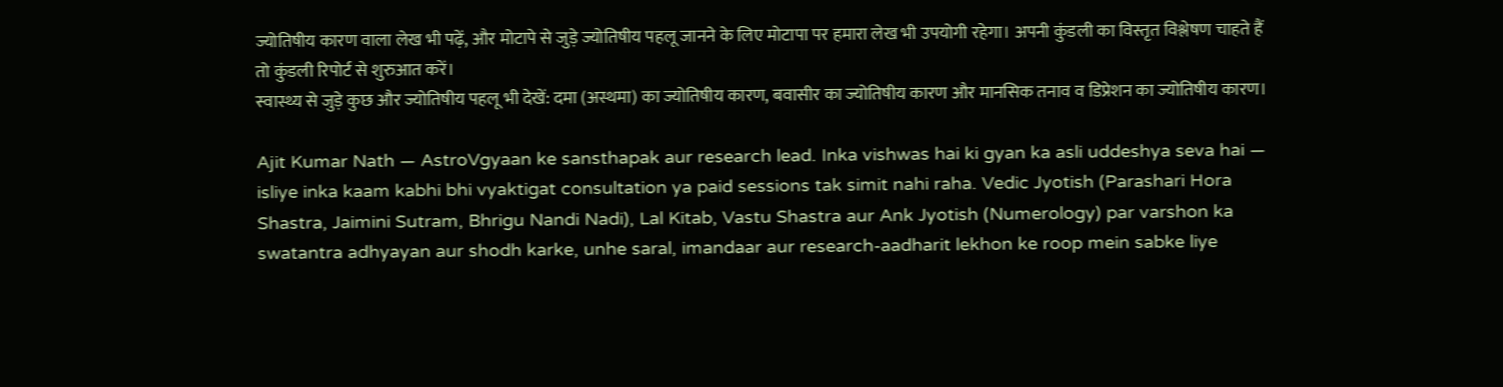ज्योतिषीय कारण वाला लेख भी पढ़ें, और मोटापे से जुड़े ज्योतिषीय पहलू जानने के लिए मोटापा पर हमारा लेख भी उपयोगी रहेगा। अपनी कुंडली का विस्तृत विश्लेषण चाहते हैं तो कुंडली रिपोर्ट से शुरुआत करें।
स्वास्थ्य से जुड़े कुछ और ज्योतिषीय पहलू भी देखें: दमा (अस्थमा) का ज्योतिषीय कारण, बवासीर का ज्योतिषीय कारण और मानसिक तनाव व डिप्रेशन का ज्योतिषीय कारण।

Ajit Kumar Nath — AstroVgyaan ke sansthapak aur research lead. Inka vishwas hai ki gyan ka asli uddeshya seva hai — isliye inka kaam kabhi bhi vyaktigat consultation ya paid sessions tak simit nahi raha. Vedic Jyotish (Parashari Hora Shastra, Jaimini Sutram, Bhrigu Nandi Nadi), Lal Kitab, Vastu Shastra aur Ank Jyotish (Numerology) par varshon ka swatantra adhyayan aur shodh karke, unhe saral, imandaar aur research-aadharit lekhon ke roop mein sabke liye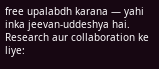free upalabdh karana — yahi inka jeevan-uddeshya hai. Research aur collaboration ke liye: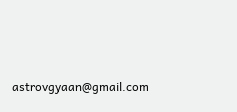astrovgyaan@gmail.com